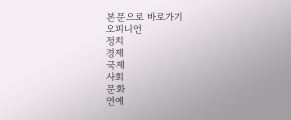본문으로 바로가기
오피니언
정치
경제
국제
사회
문화
연예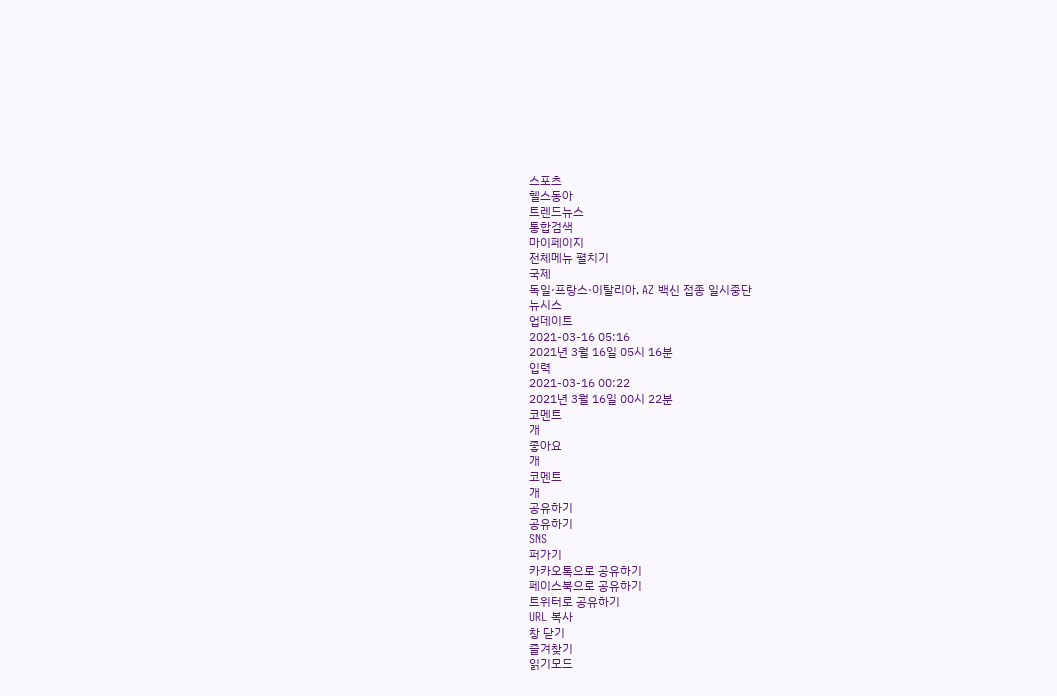스포츠
헬스동아
트렌드뉴스
통합검색
마이페이지
전체메뉴 펼치기
국제
독일·프랑스·이탈리아, AZ 백신 접종 일시중단
뉴시스
업데이트
2021-03-16 05:16
2021년 3월 16일 05시 16분
입력
2021-03-16 00:22
2021년 3월 16일 00시 22분
코멘트
개
좋아요
개
코멘트
개
공유하기
공유하기
SNS
퍼가기
카카오톡으로 공유하기
페이스북으로 공유하기
트위터로 공유하기
URL 복사
창 닫기
즐겨찾기
읽기모드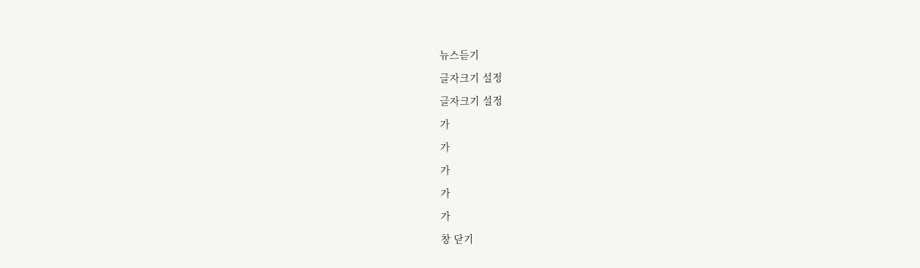뉴스듣기
글자크기 설정
글자크기 설정
가
가
가
가
가
창 닫기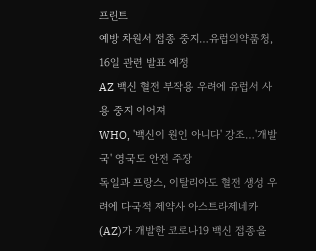프린트
예방 차원서 접종 중지…유럽의약품청, 16일 관련 발표 예정
AZ 백신 혈전 부작용 우려에 유럽서 사용 중지 이어져
WHO, '백신이 원인 아니다' 강조…'개발국' 영국도 안전 주장
독일과 프랑스, 이탈리아도 혈전 생성 우려에 다국적 제약사 아스트라제네카(AZ)가 개발한 코로나19 백신 접종을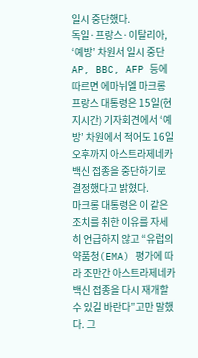일시 중단했다.
독일·프랑스·이탈리아, ‘예방’ 차원서 일시 중단
AP, BBC, AFP 등에 따르면 에마뉘엘 마크롱 프랑스 대통령은 15일(현지시간) 기자회견에서 ‘예방’ 차원에서 적어도 16일 오후까지 아스트라제네카 백신 접종을 중단하기로 결정했다고 밝혔다.
마크롱 대통령은 이 같은 조치를 취한 이유를 자세히 언급하지 않고 “유럽의약품청(EMA) 평가에 따라 조만간 아스트라제네카 백신 접종을 다시 재개할 수 있길 바란다”고만 말했다. 그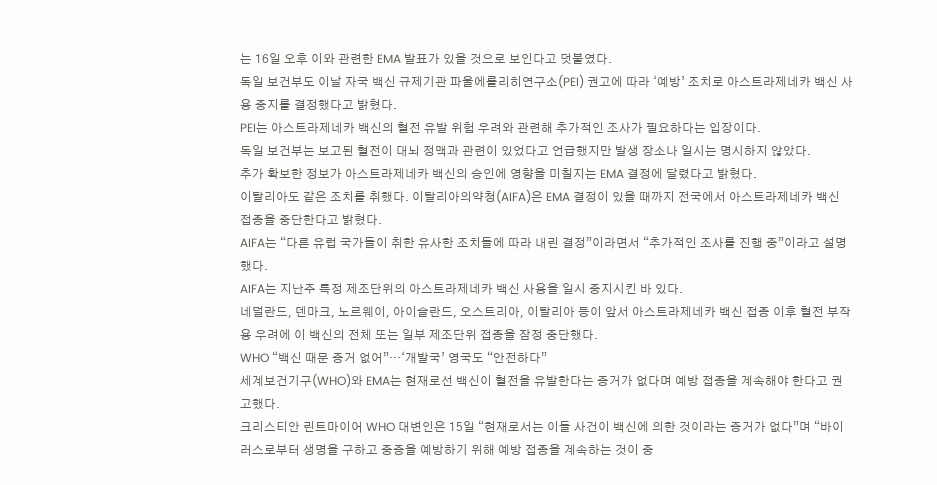는 16일 오후 이와 관련한 EMA 발표가 있을 것으로 보인다고 덧붙였다.
독일 보건부도 이날 자국 백신 규제기관 파울에를리히연구소(PEI) 권고에 따라 ‘예방’ 조치로 아스트라제네카 백신 사용 중지를 결정했다고 밝혔다.
PEI는 아스트라제네카 백신의 혈전 유발 위험 우려와 관련해 추가적인 조사가 필요하다는 입장이다.
독일 보건부는 보고된 혈전이 대뇌 정맥과 관련이 있었다고 언급했지만 발생 장소나 일시는 명시하지 않았다.
추가 확보한 정보가 아스트라제네카 백신의 승인에 영향을 미칠지는 EMA 결정에 달렸다고 밝혔다.
이탈리아도 같은 조치를 취했다. 이탈리아의약청(AIFA)은 EMA 결정이 있을 때까지 전국에서 아스트라제네카 백신 접종을 중단한다고 밝혔다.
AIFA는 “다른 유럽 국가들이 취한 유사한 조치들에 따라 내린 결정”이라면서 “추가적인 조사를 진행 중”이라고 설명했다.
AIFA는 지난주 특정 제조단위의 아스트라제네카 백신 사용을 일시 중지시킨 바 있다.
네덜란드, 덴마크, 노르웨이, 아이슬란드, 오스트리아, 이탈리아 등이 앞서 아스트라제네카 백신 접종 이후 혈전 부작용 우려에 이 백신의 전체 또는 일부 제조단위 접종을 잠정 중단했다.
WHO “백신 때문 증거 없어”…‘개발국’ 영국도 “안전하다”
세계보건기구(WHO)와 EMA는 현재로선 백신이 혈전을 유발한다는 증거가 없다며 예방 접종을 계속해야 한다고 권고했다.
크리스티안 린트마이어 WHO 대변인은 15일 “현재로서는 이들 사건이 백신에 의한 것이라는 증거가 없다”며 “바이러스로부터 생명을 구하고 중증을 예방하기 위해 예방 접종을 계속하는 것이 중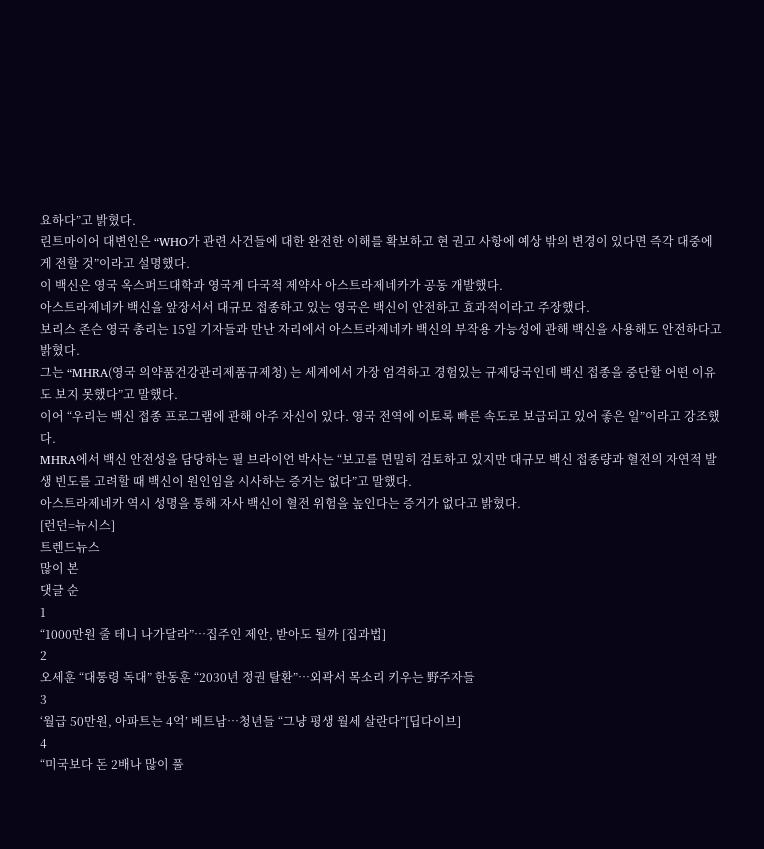요하다”고 밝혔다.
린트마이어 대변인은 “WHO가 관련 사건들에 대한 완전한 이해를 확보하고 현 권고 사항에 예상 밖의 변경이 있다면 즉각 대중에게 전할 것”이라고 설명했다.
이 백신은 영국 옥스퍼드대학과 영국계 다국적 제약사 아스트라제네카가 공동 개발했다.
아스트라제네카 백신을 앞장서서 대규모 접종하고 있는 영국은 백신이 안전하고 효과적이라고 주장했다.
보리스 존슨 영국 총리는 15일 기자들과 만난 자리에서 아스트라제네카 백신의 부작용 가능성에 관해 백신을 사용해도 안전하다고 밝혔다.
그는 “MHRA(영국 의약품건강관리제품규제청) 는 세계에서 가장 엄격하고 경험있는 규제당국인데 백신 접종을 중단할 어떤 이유도 보지 못했다”고 말했다.
이어 “우리는 백신 접종 프로그램에 관해 아주 자신이 있다. 영국 전역에 이토록 빠른 속도로 보급되고 있어 좋은 일”이라고 강조했다.
MHRA에서 백신 안전성을 담당하는 필 브라이언 박사는 “보고를 면밀히 검토하고 있지만 대규모 백신 접종량과 혈전의 자연적 발생 빈도를 고려할 때 백신이 원인임을 시사하는 증거는 없다”고 말했다.
아스트라제네카 역시 성명을 통해 자사 백신이 혈전 위험을 높인다는 증거가 없다고 밝혔다.
[런던=뉴시스]
트렌드뉴스
많이 본
댓글 순
1
“1000만원 줄 테니 나가달라”…집주인 제안, 받아도 될까 [집과법]
2
오세훈 “대통령 독대” 한동훈 “2030년 정권 탈환”…외곽서 목소리 키우는 野주자들
3
‘월급 50만원, 아파트는 4억’ 베트남…청년들 “그냥 평생 월세 살란다”[딥다이브]
4
“미국보다 돈 2배나 많이 풀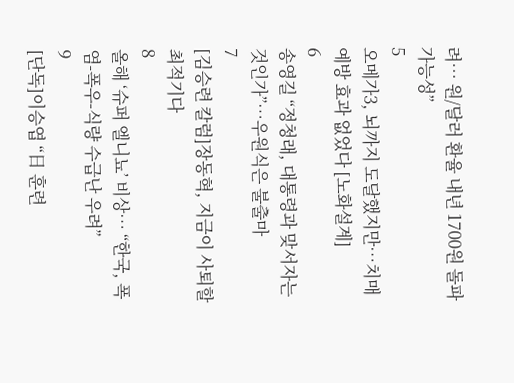려… 원/달러 환율 내년 1700원 돌파 가능성”
5
오메가3, 뇌까지 도달했지만…치매 예방 효과 없었다 [노화설계]
6
송영길 “정청래, 대통령과 맞서자는 것인가”…우원식은 불출마
7
[김승련 칼럼]장동혁, 지금이 사퇴할 최적기다
8
올해 ‘슈퍼 엘니뇨’ 비상… “한국, 폭염-폭우-식량 수급난 우려”
9
[단독]이승엽 “日 훈련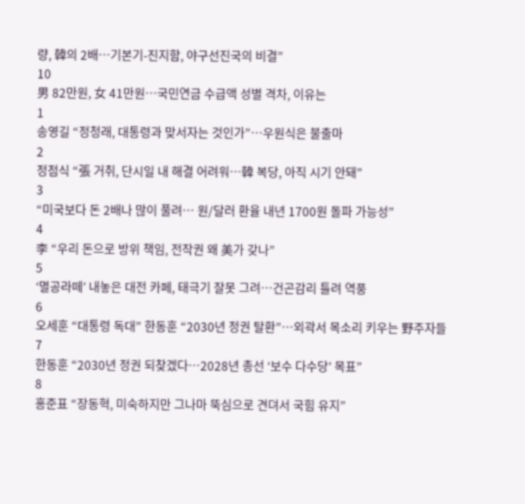량, 韓의 2배…기본기-진지함, 야구선진국의 비결”
10
男 82만원, 女 41만원…국민연금 수급액 성별 격차, 이유는
1
송영길 “정청래, 대통령과 맞서자는 것인가”…우원식은 불출마
2
정점식 “張 거취, 단시일 내 해결 어려워…韓 복당, 아직 시기 안돼”
3
“미국보다 돈 2배나 많이 풀려… 원/달러 환율 내년 1700원 돌파 가능성”
4
李 “우리 돈으로 방위 책임, 전작권 왜 美가 갖나”
5
‘멸공라떼’ 내놓은 대전 카페, 태극기 잘못 그려…건곤감리 틀려 역풍
6
오세훈 “대통령 독대” 한동훈 “2030년 정권 탈환”…외곽서 목소리 키우는 野주자들
7
한동훈 “2030년 정권 되찾겠다…2028년 총선 ‘보수 다수당’ 목표”
8
홍준표 “장동혁, 미숙하지만 그나마 뚝심으로 견뎌서 국힘 유지”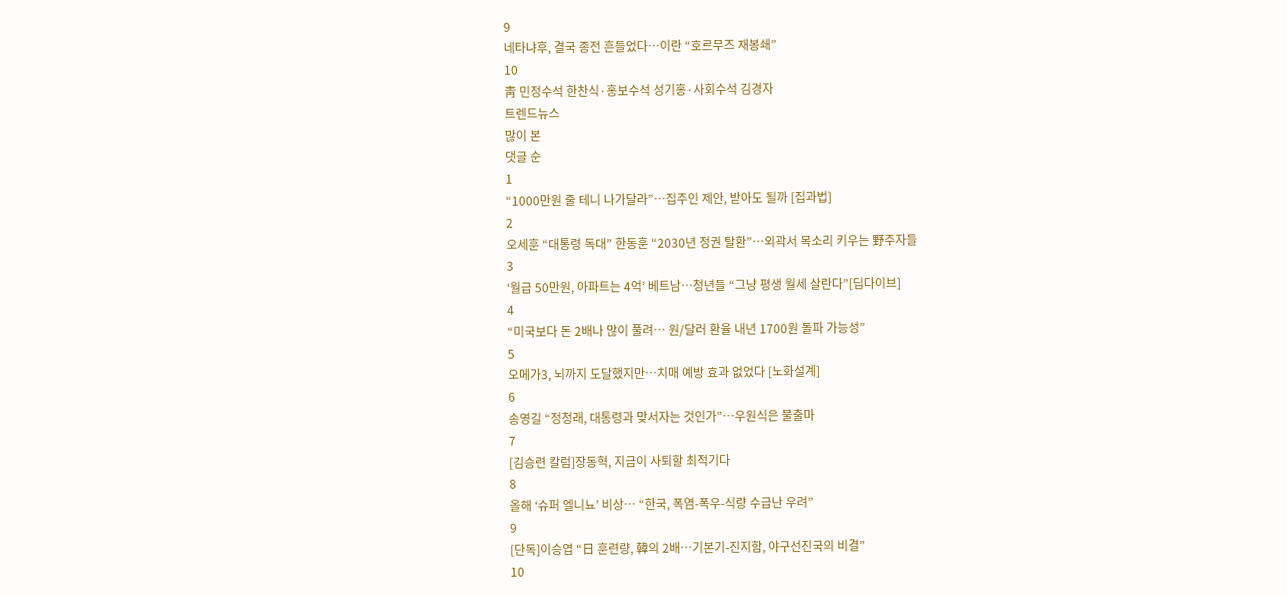9
네타냐후, 결국 종전 흔들었다…이란 “호르무즈 재봉쇄”
10
靑 민정수석 한찬식·홍보수석 성기홍·사회수석 김경자
트렌드뉴스
많이 본
댓글 순
1
“1000만원 줄 테니 나가달라”…집주인 제안, 받아도 될까 [집과법]
2
오세훈 “대통령 독대” 한동훈 “2030년 정권 탈환”…외곽서 목소리 키우는 野주자들
3
‘월급 50만원, 아파트는 4억’ 베트남…청년들 “그냥 평생 월세 살란다”[딥다이브]
4
“미국보다 돈 2배나 많이 풀려… 원/달러 환율 내년 1700원 돌파 가능성”
5
오메가3, 뇌까지 도달했지만…치매 예방 효과 없었다 [노화설계]
6
송영길 “정청래, 대통령과 맞서자는 것인가”…우원식은 불출마
7
[김승련 칼럼]장동혁, 지금이 사퇴할 최적기다
8
올해 ‘슈퍼 엘니뇨’ 비상… “한국, 폭염-폭우-식량 수급난 우려”
9
[단독]이승엽 “日 훈련량, 韓의 2배…기본기-진지함, 야구선진국의 비결”
10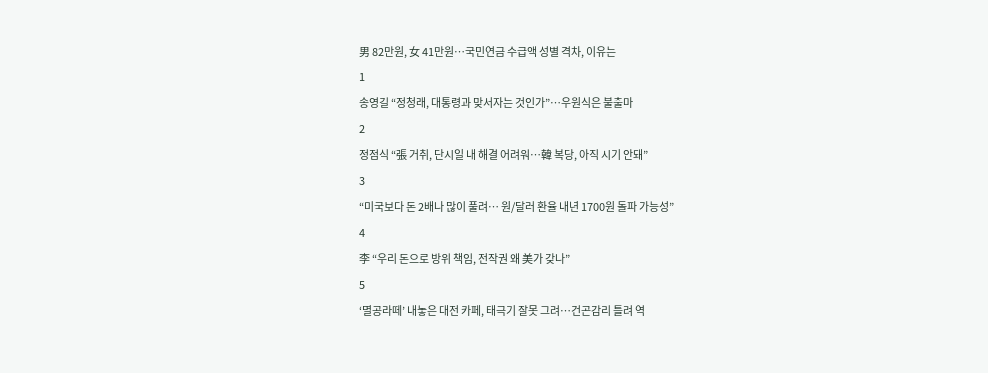男 82만원, 女 41만원…국민연금 수급액 성별 격차, 이유는
1
송영길 “정청래, 대통령과 맞서자는 것인가”…우원식은 불출마
2
정점식 “張 거취, 단시일 내 해결 어려워…韓 복당, 아직 시기 안돼”
3
“미국보다 돈 2배나 많이 풀려… 원/달러 환율 내년 1700원 돌파 가능성”
4
李 “우리 돈으로 방위 책임, 전작권 왜 美가 갖나”
5
‘멸공라떼’ 내놓은 대전 카페, 태극기 잘못 그려…건곤감리 틀려 역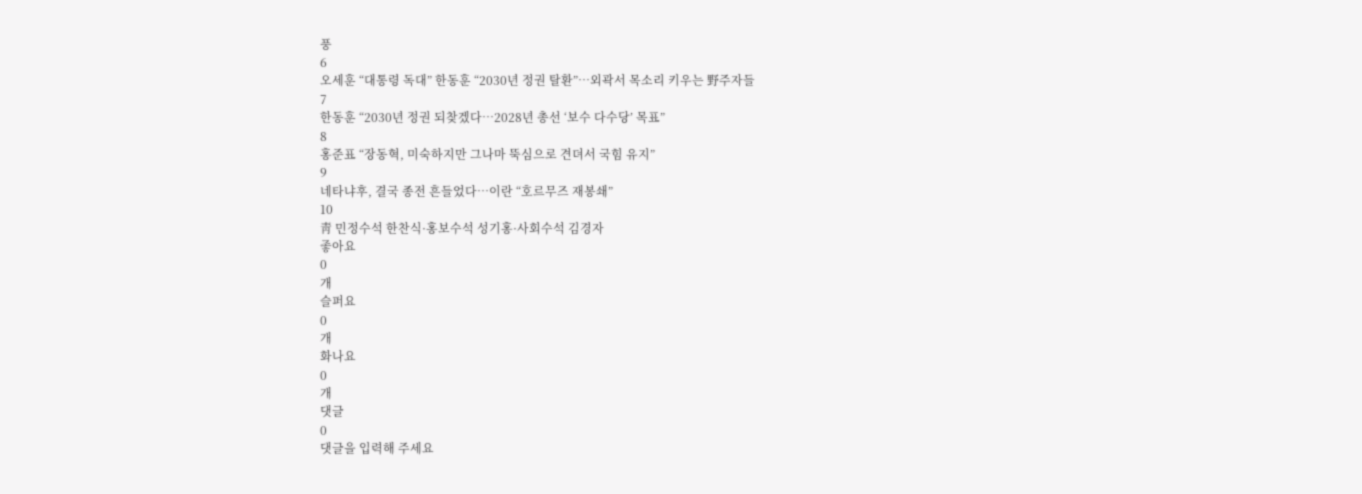풍
6
오세훈 “대통령 독대” 한동훈 “2030년 정권 탈환”…외곽서 목소리 키우는 野주자들
7
한동훈 “2030년 정권 되찾겠다…2028년 총선 ‘보수 다수당’ 목표”
8
홍준표 “장동혁, 미숙하지만 그나마 뚝심으로 견뎌서 국힘 유지”
9
네타냐후, 결국 종전 흔들었다…이란 “호르무즈 재봉쇄”
10
靑 민정수석 한찬식·홍보수석 성기홍·사회수석 김경자
좋아요
0
개
슬퍼요
0
개
화나요
0
개
댓글
0
댓글을 입력해 주세요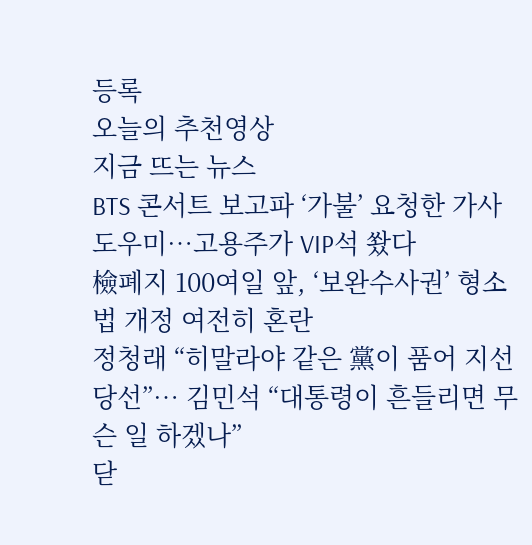등록
오늘의 추천영상
지금 뜨는 뉴스
BTS 콘서트 보고파 ‘가불’ 요청한 가사도우미…고용주가 VIP석 쐈다
檢폐지 100여일 앞, ‘보완수사권’ 형소법 개정 여전히 혼란
정청래 “히말라야 같은 黨이 품어 지선 당선”… 김민석 “대통령이 흔들리면 무슨 일 하겠나”
닫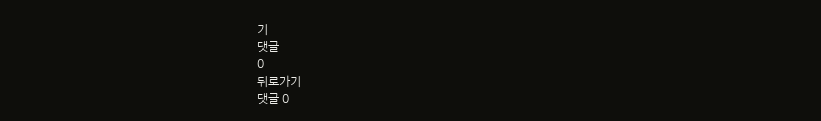기
댓글
0
뒤로가기
댓글 0